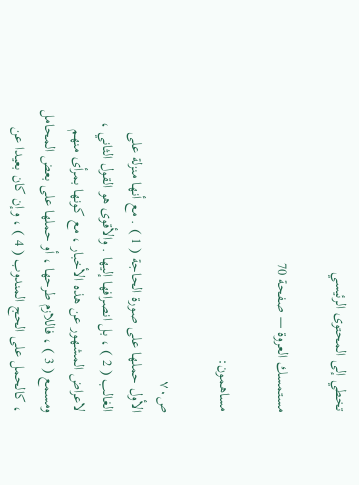تخطي إلى المحتوى الرئيسي

مستمسك العروة — صفحة 70

مساهمون:

ص٧٠
الأول حملها على صورة الحاجة ( 1 ) . مع أنها منزلة على الغالب ( 2 ) ، بل انصرافها إليها . والأقوى هو القول الثاني ، لاعراض المشهور عن هذه الأخبار ، مع كونها بمرأى منهم ومسمع ( 3 ) ، فاللازم طرحها ، أو حملها على بعض المحامل ، كالحمل على الحج المندوب ( 4 ) ، وإن كان بعيدا عن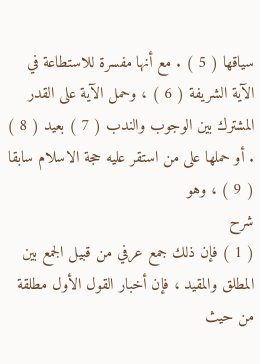سياقها ( 5 ) . مع أنها مفسرة للاستطاعة في الآية الشريفة ( 6 ) ، وحمل الآية على القدر المشترك بين الوجوب والندب ( 7 ) بعيد ( 8 ) . أو حملها على من استقر عليه حجة الاسلام سابقا ( 9 ) ، وهو
شرح
( 1 ) فإن ذلك جمع عرفي من قبيل الجمع بين المطلق والمقيد ، فإن أخبار القول الأول مطلقة من حيث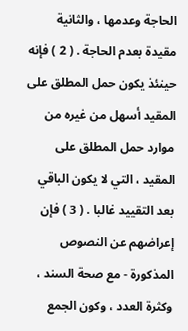الحاجة وعدمها ، والثانية مقيدة بعدم الحاجة . ( 2 ) فإنه حينئذ يكون حمل المطلق على المقيد أسهل من غيره من موارد حمل المطلق على المقيد ، التي لا يكون الباقي بعد التقييد غالبا . ( 3 ) فإن إعراضهم عن النصوص المذكورة - مع صحة السند ، وكثرة العدد ، وكون الجمع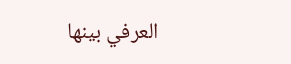العرفي بينها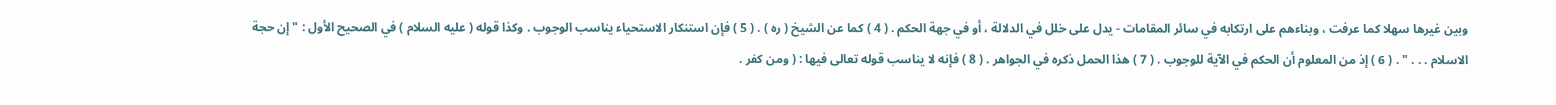وبين غيرها سهلا كما عرفت ، وبناءهم على ارتكابه في سائر المقامات - يدل على خلل في الدلالة ، أو في جهة الحكم . ( 4 ) كما عن الشيخ ( ره ) . ( 5 ) فإن استنكار الاستحياء يناسب الوجوب . وكذا قوله ( عليه السلام ) في الصحيح الأول : " إن حجة الاسلام . . . " . ( 6 ) إذ من المعلوم أن الحكم في الآية للوجوب . ( 7 ) هذا الحمل ذكره في الجواهر . ( 8 ) فإنه لا يناسب قوله تعالى فيها : ( ومن كفر .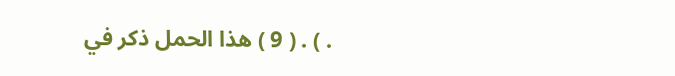. ) . ( 9 ) هذا الحمل ذكر في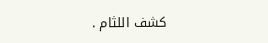كشف اللثام .